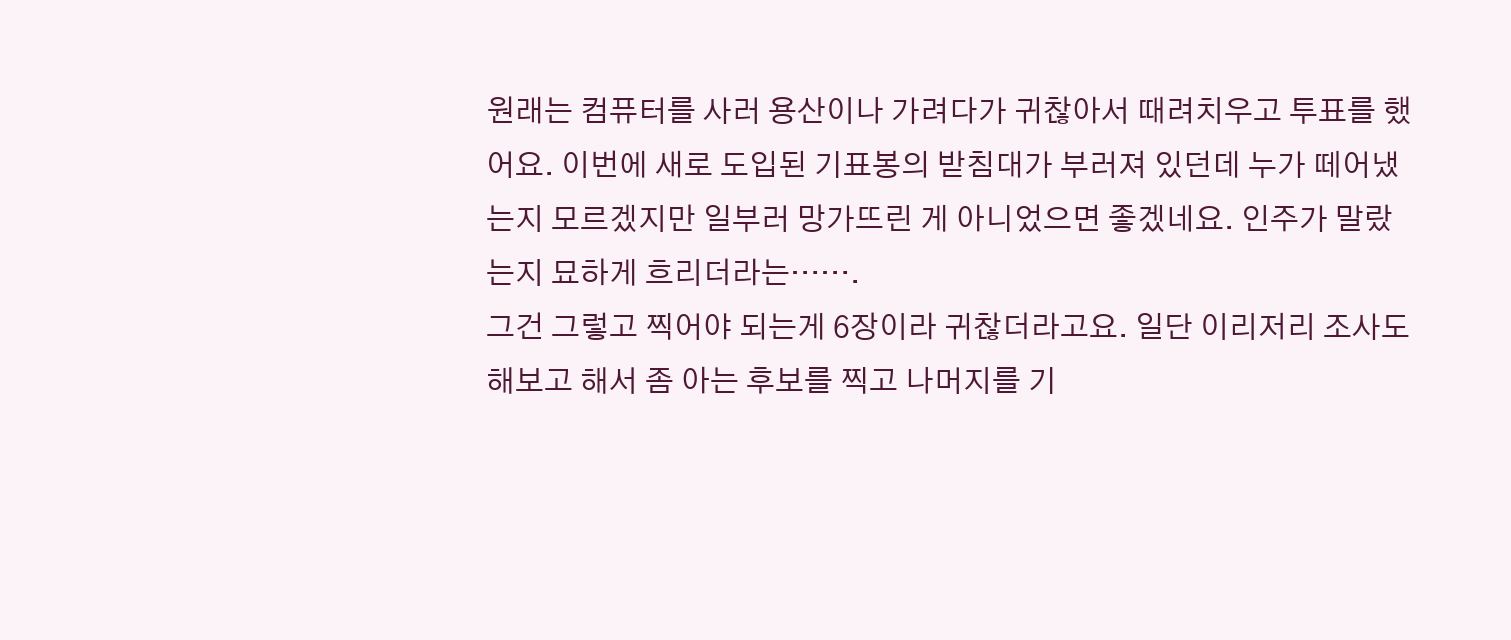원래는 컴퓨터를 사러 용산이나 가려다가 귀찮아서 때려치우고 투표를 했어요. 이번에 새로 도입된 기표봉의 받침대가 부러져 있던데 누가 떼어냈는지 모르겠지만 일부러 망가뜨린 게 아니었으면 좋겠네요. 인주가 말랐는지 묘하게 흐리더라는…….
그건 그렇고 찍어야 되는게 6장이라 귀찮더라고요. 일단 이리저리 조사도 해보고 해서 좀 아는 후보를 찍고 나머지를 기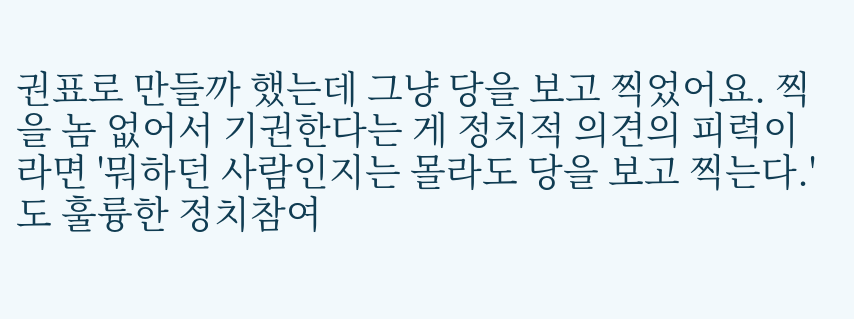권표로 만들까 했는데 그냥 당을 보고 찍었어요. 찍을 놈 없어서 기권한다는 게 정치적 의견의 피력이라면 '뭐하던 사람인지는 몰라도 당을 보고 찍는다.'도 훌륭한 정치참여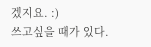겠지요. :)
쓰고싶을 때가 있다.